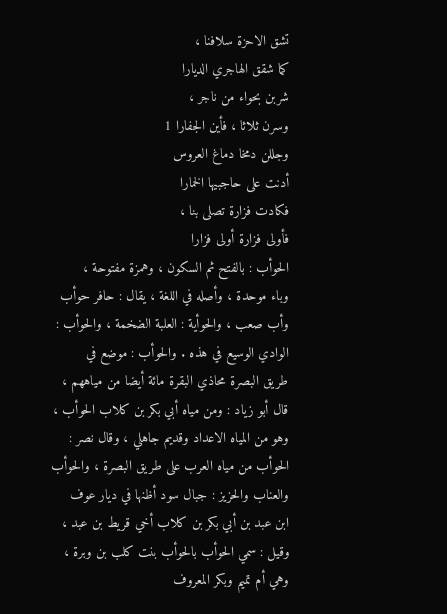تشق الاحزة سلافنا ،
كما شقق الهاجري الديارا
شربن بحواء من ناجر ،
وسرن ثلاثا ، فأين الجفارا 1
وجللن دمخا دماغ العروس
أدنت على حاجبيها الخمارا
فكادت فزارة تصلى بنا ،
فأولى فزارة أولى فزارا
الحوأب : بالفتح ثم السكون ، وهمزة مفتوحة ،
وباء موحدة ، وأصله في اللغة ، يقال : حافر حوأب
وأب صعب ، والحوأية : العلبة الضخمة ، والحوأب :
الوادي الوسيع في هذه . والحوأب : موضع في
طريق البصرة محاذي البقرة مائة أيضا من مياههم ،
قال أبو زياد : ومن مياه أبي بكر بن كلاب الحوأب ،
وهو من المياه الاعداد وقديم جاهلي ، وقال نصر :
الحوأب من مياه العرب على طريق البصرة ، والحوأب
والعناب والحزيز : جبال سود أظنها في ديار عوف
ابن عبد بن أبي بكر بن كلاب أخي قريط بن عبد ،
وقيل : سمي الحوأب بالحوأب بنت كلب بن وبرة ،
وهي أم تميم وبكر المعروف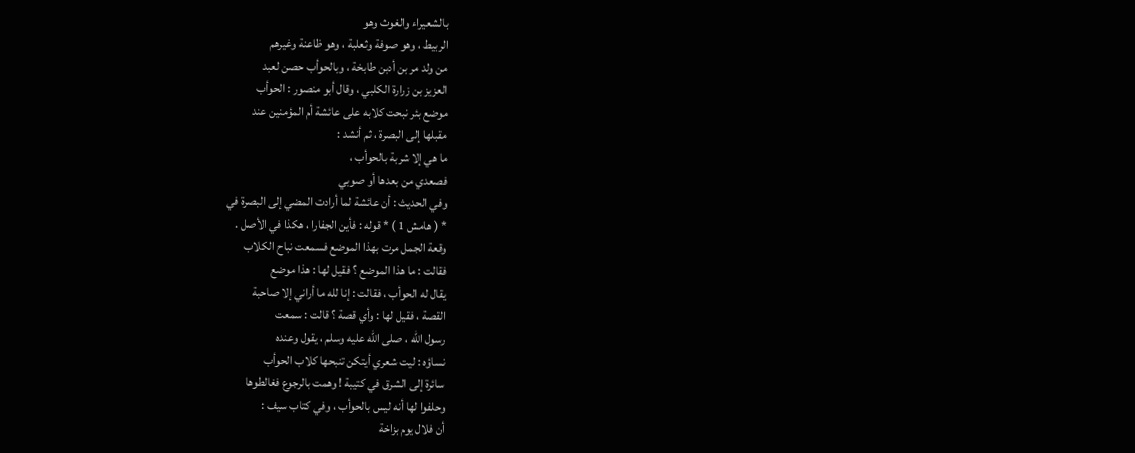بالشعيراء والغوث وهو
الربيط ، وهو صوفة وثعلبة ، وهو ظاعنة وغيرهم
من ولد مر بن أدبن طابخة ، وبالحوأب حصن لعبد
العزيز بن زرارة الكلبي ، وقال أبو منصور : الحوأب
موضع بئر نبحت كلابه على عائشة أم المؤمنين عند
مقبلها إلى البصرة ، ثم أنشد :
ما هي إلا شربة بالحوأب ،
فصعدي من بعدها أو صوبي
وفي الحديث : أن عائشة لما أرادت المضي إلى البصرة في
* ( هامش 1 ) * قوله : فأين الجفارا ، هكذا في الأصل .
وقعة الجمل مرت بهذا الموضع فسمعت نباح الكلاب
فقالت : ما هذا الموضع ؟ فقيل لها : هذا موضع
يقال له الحوأب ، فقالت : إنا لله ما أراني إلا صاحبة
القصة ، فقيل لها : وأي قصة ؟ قالت : سمعت
رسول الله ، صلى الله عليه وسلم ، يقول وعنده
نساؤه : ليت شعري أيتكن تنبحها كلاب الحوأب
سائرة إلى الشرق في كتيبة ! وهمت بالرجوع فغالطوها
وحلفوا لها أنه ليس بالحوأب ، وفي كتاب سيف :
أن فلال يوم بزاخة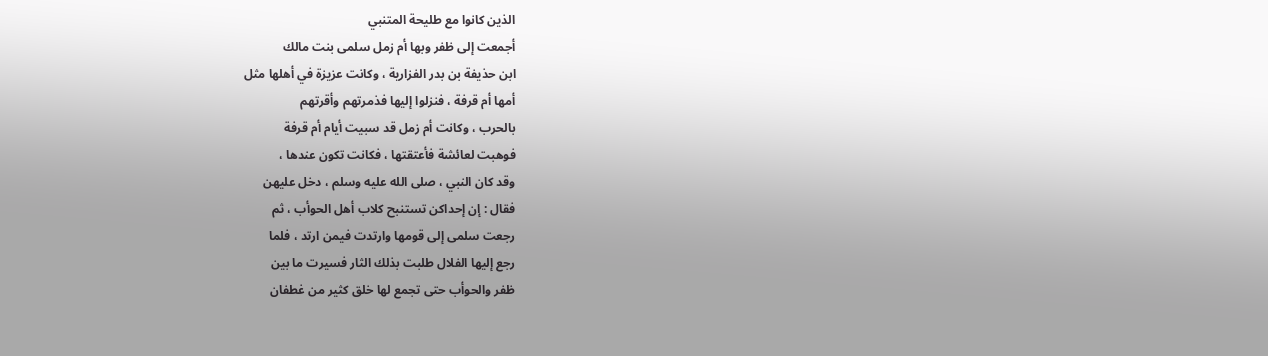الذين كانوا مع طليحة المتنبي
أجمعت إلى ظفر وبها أم زمل سلمى بنت مالك
ابن حذيفة بن بدر الفزارية ، وكانت عزيزة في أهلها مثل
أمها أم قرفة ، فنزلوا إليها فذمرتهم وأقرتهم
بالحرب ، وكانت أم زمل قد سبيت أيام أم قرفة
فوهبت لعائشة فأعتقتها ، فكانت تكون عندها ،
وقد كان النبي ، صلى الله عليه وسلم ، دخل عليهن
فقال : إن إحداكن تستنبح كلاب أهل الحوأب ، ثم
رجعت سلمى إلى قومها وارتدت فيمن ارتد ، فلما
رجع إليها الفلال طلبت بذلك الثار فسيرت ما بين
ظفر والحوأب حتى تجمع لها خلق كثير من غطفان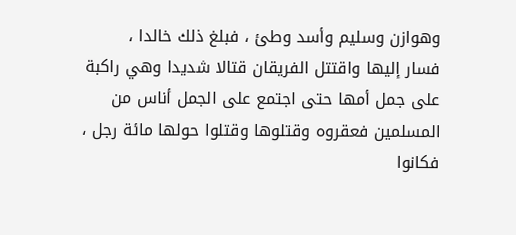وهوازن وسليم وأسد وطئ ، فبلغ ذلك خالدا ،
فسار إليها واقتتل الفريقان قتالا شديدا وهي راكبة
على جمل أمها حتى اجتمع على الجمل أناس من
المسلمين فعقروه وقتلوها وقتلوا حولها مائة رجل ،
فكانوا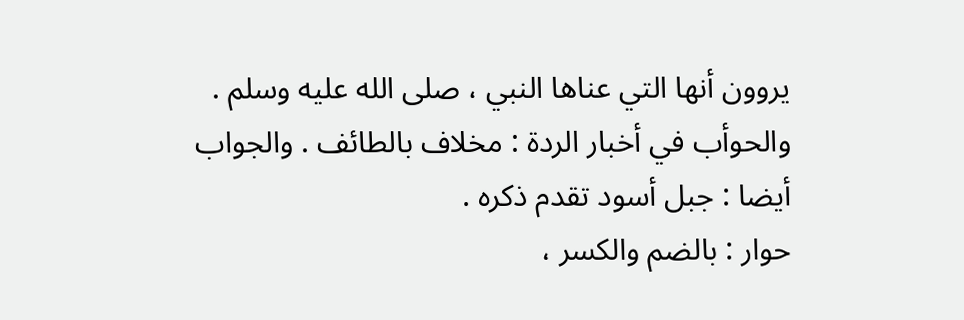يروون أنها التي عناها النبي ، صلى الله عليه وسلم .
والحوأب في أخبار الردة : مخلاف بالطائف . والجواب
أيضا : جبل أسود تقدم ذكره .
حوار : بالضم والكسر ،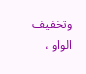وتخفيف الواو ،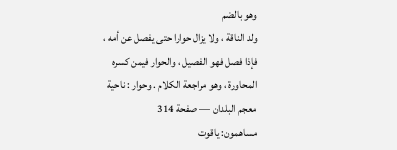وهو بالضم
ولد الناقة ، ولا يزال حوارا حتى يفصل عن أمه ،
فإذا فصل فهو الفصيل ، والحوار فيمن كسره
المحاورة ، وهو مراجعة الكلام . وحوار : ناحية
معجم البلدان — صفحة 314
مساهمون: ياقوت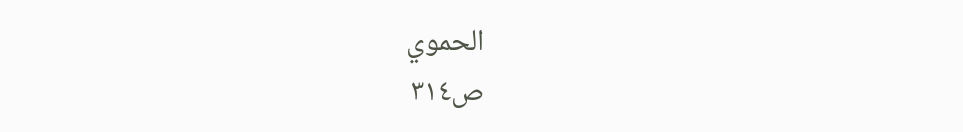الحموي
ص٣١٤